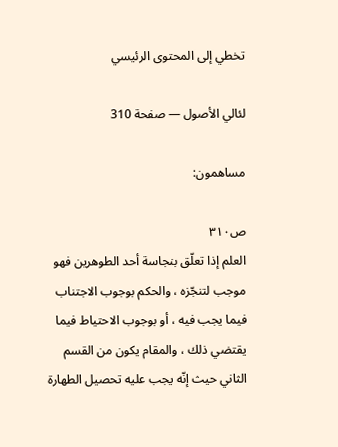تخطي إلى المحتوى الرئيسي

لئالي الأصول — صفحة 310

مساهمون:

ص٣١٠
العلم إذا تعلّق بنجاسة أحد الطوهرين فهو موجب لتنجّزه ، والحكم بوجوب الاجتناب فيما يجب فيه ، أو بوجوب الاحتياط فيما يقتضي ذلك ، والمقام يكون من القسم الثاني حيث إنّه يجب عليه تحصيل الطهارة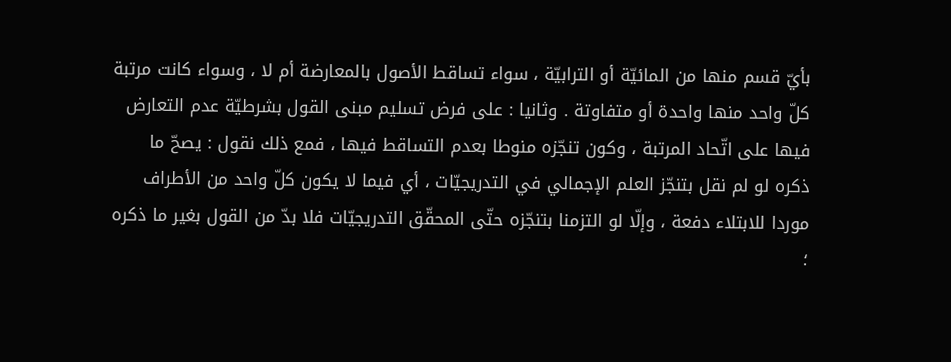بأيّ قسم منها من المائيّة أو الترابيّة ، سواء تساقط الأصول بالمعارضة أم لا ، وسواء كانت مرتبة كلّ واحد منها واحدة أو متفاوتة . وثانيا : على فرض تسليم مبنى القول بشرطيّة عدم التعارض فيها على اتّحاد المرتبة ، وكون تنجّزه منوطا بعدم التساقط فيها ، فمع ذلك نقول : يصحّ ما ذكره لو لم نقل بتنجّز العلم الإجمالي في التدريجيّات ، أي فيما لا يكون كلّ واحد من الأطراف موردا للابتلاء دفعة ، وإلّا لو التزمنا بتنجّزه حتّى المحقّق التدريجيّات فلا بدّ من القول بغير ما ذكره ؛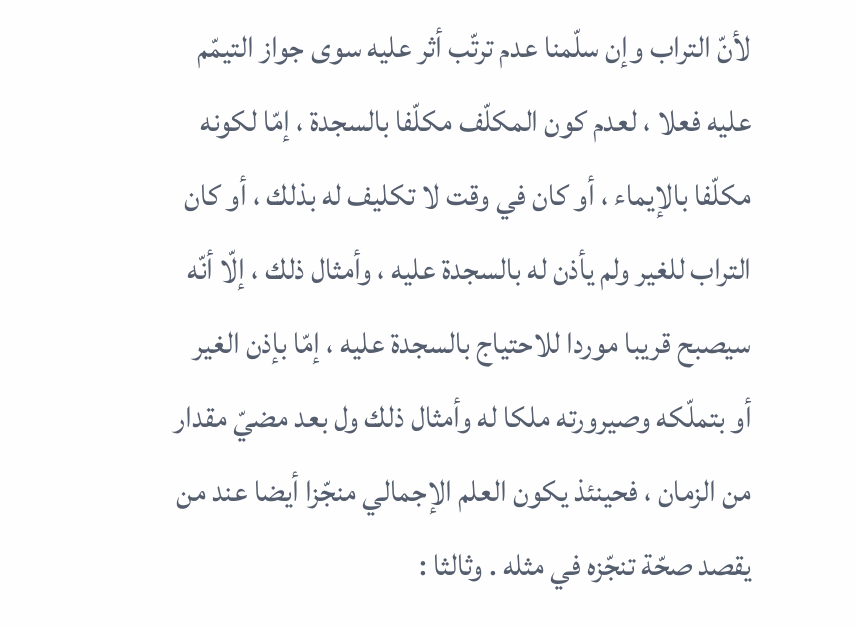لأنّ التراب وإن سلّمنا عدم ترتّب أثر عليه سوى جواز التيمّم عليه فعلا ، لعدم كون المكلّف مكلّفا بالسجدة ، إمّا لكونه مكلّفا بالإيماء ، أو كان في وقت لا تكليف له بذلك ، أو كان التراب للغير ولم يأذن له بالسجدة عليه ، وأمثال ذلك ، إلّا أنّه سيصبح قريبا موردا للاحتياج بالسجدة عليه ، إمّا بإذن الغير أو بتملّكه وصيرورته ملكا له وأمثال ذلك ول بعد مضيّ مقدار من الزمان ، فحينئذ يكون العلم الإجمالي منجّزا أيضا عند من يقصد صحّة تنجّزه في مثله . وثالثا :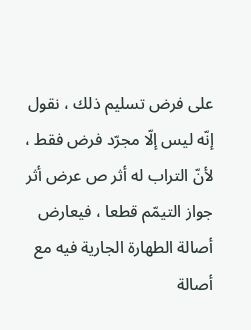على فرض تسليم ذلك ، نقول إنّه ليس إلّا مجرّد فرض فقط ، لأنّ التراب له أثر ص عرض أثر جواز التيمّم قطعا ، فيعارض أصالة الطهارة الجارية فيه مع أصالة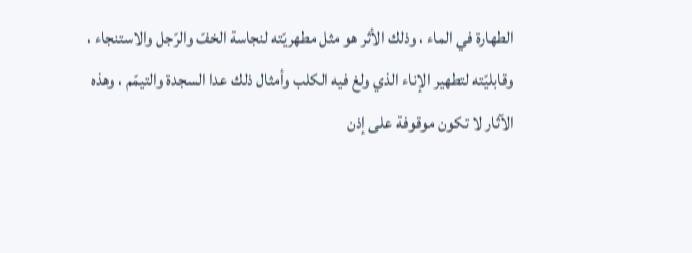الطهارة في الماء ، وذلك الأثر هو مثل مطهريّته لنجاسة الخفّ والرّجل والاستنجاء ، وقابليّته لتطهير الإناء الذي ولغ فيه الكلب وأمثال ذلك عدا السجدة والتيمّم ، وهذه الآثار لا تكون موقوفة على إذن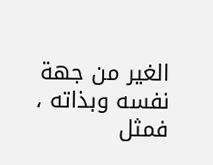الغير من جهة نفسه وبذاته ، فمثل